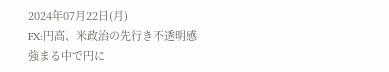2024年07月22日(月)
FX:円高、米政治の先行き不透明感強まる中で円に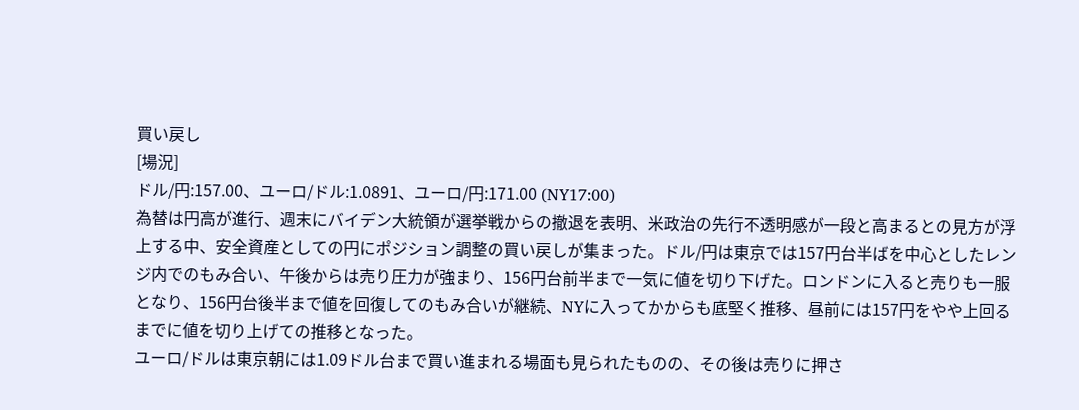買い戻し
[場況]
ドル/円:157.00、ユーロ/ドル:1.0891、ユーロ/円:171.00 (NY17:00)
為替は円高が進行、週末にバイデン大統領が選挙戦からの撤退を表明、米政治の先行不透明感が一段と高まるとの見方が浮上する中、安全資産としての円にポジション調整の買い戻しが集まった。ドル/円は東京では157円台半ばを中心としたレンジ内でのもみ合い、午後からは売り圧力が強まり、156円台前半まで一気に値を切り下げた。ロンドンに入ると売りも一服となり、156円台後半まで値を回復してのもみ合いが継続、NYに入ってかからも底堅く推移、昼前には157円をやや上回るまでに値を切り上げての推移となった。
ユーロ/ドルは東京朝には1.09ドル台まで買い進まれる場面も見られたものの、その後は売りに押さ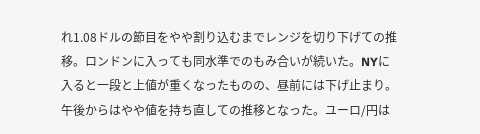れ1.08ドルの節目をやや割り込むまでレンジを切り下げての推移。ロンドンに入っても同水準でのもみ合いが続いた。NYに入ると一段と上値が重くなったものの、昼前には下げ止まり。午後からはやや値を持ち直しての推移となった。ユーロ/円は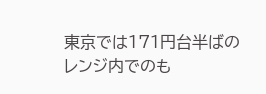東京では171円台半ばのレンジ内でのも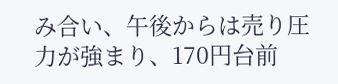み合い、午後からは売り圧力が強まり、170円台前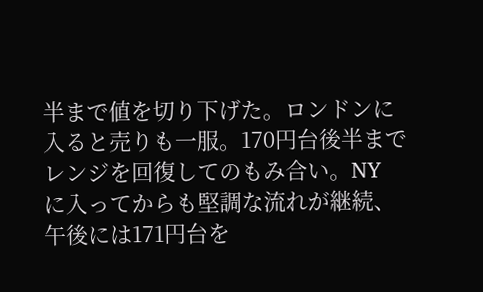半まで値を切り下げた。ロンドンに入ると売りも一服。170円台後半までレンジを回復してのもみ合い。NY に入ってからも堅調な流れが継続、午後には171円台を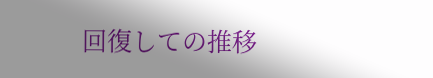回復しての推移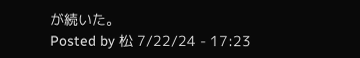が続いた。
Posted by 松 7/22/24 - 17:23